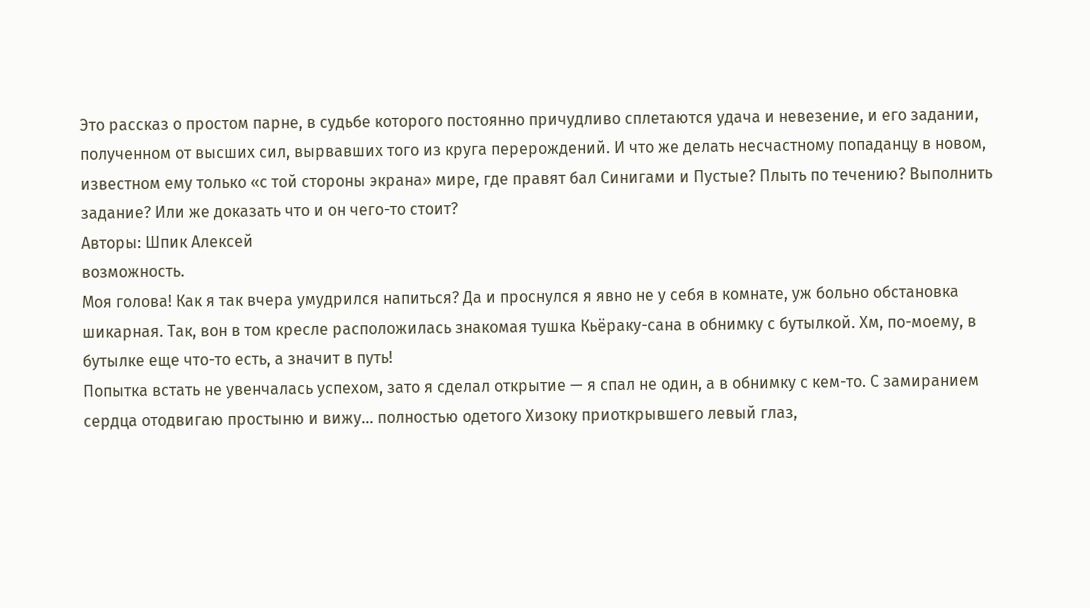Это рассказ о простом парне, в судьбе которого постоянно причудливо сплетаются удача и невезение, и его задании, полученном от высших сил, вырвавших того из круга перерождений. И что же делать несчастному попаданцу в новом, известном ему только «с той стороны экрана» мире, где правят бал Синигами и Пустые? Плыть по течению? Выполнить задание? Или же доказать что и он чего-то стоит?
Авторы: Шпик Алексей
возможность.
Моя голова! Как я так вчера умудрился напиться? Да и проснулся я явно не у себя в комнате, уж больно обстановка шикарная. Так, вон в том кресле расположилась знакомая тушка Кьёраку-сана в обнимку с бутылкой. Хм, по-моему, в бутылке еще что-то есть, а значит в путь!
Попытка встать не увенчалась успехом, зато я сделал открытие — я спал не один, а в обнимку с кем-то. С замиранием сердца отодвигаю простыню и вижу… полностью одетого Хизоку приоткрывшего левый глаз,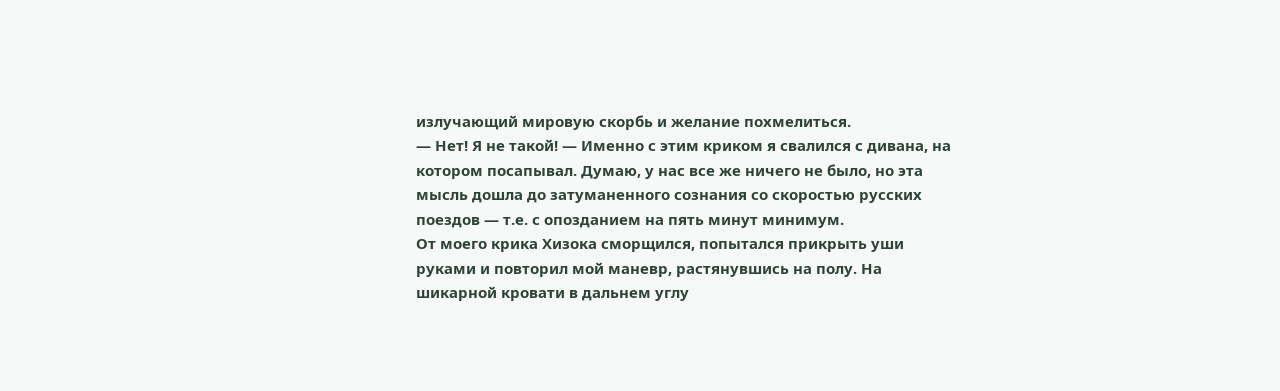излучающий мировую скорбь и желание похмелиться.
— Нет! Я не такой! — Именно с этим криком я свалился с дивана, на котором посапывал. Думаю, у нас все же ничего не было, но эта мысль дошла до затуманенного сознания со скоростью русских поездов — т.е. с опозданием на пять минут минимум.
От моего крика Хизока сморщился, попытался прикрыть уши руками и повторил мой маневр, растянувшись на полу. На шикарной кровати в дальнем углу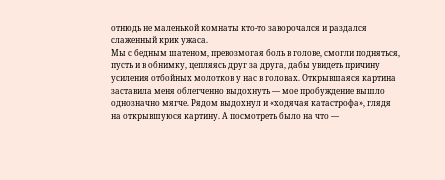отнюдь не маленькой комнаты кто-то заворочался и раздался слаженный крик ужаса.
Мы с бедным шатеном, превозмогая боль в голове, смогли подняться, пусть и в обнимку, цепляясь друг за друга, дабы увидеть причину усиления отбойных молотков у нас в головах. Открывшаяся картина заставила меня облегченно выдохнуть — мое пробуждение вышло однозначно мягче. Рядом выдохнул и «ходячая катастрофа», глядя на открывшуюся картину. А посмотреть было на что —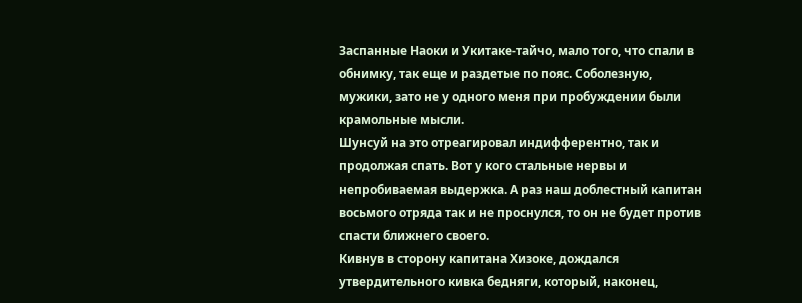Заспанные Наоки и Укитаке-тайчо, мало того, что спали в обнимку, так еще и раздетые по пояс. Соболезную, мужики, зато не у одного меня при пробуждении были крамольные мысли.
Шунсуй на это отреагировал индифферентно, так и продолжая спать. Вот у кого стальные нервы и непробиваемая выдержка. А раз наш доблестный капитан восьмого отряда так и не проснулся, то он не будет против спасти ближнего своего.
Кивнув в сторону капитана Хизоке, дождался утвердительного кивка бедняги, который, наконец,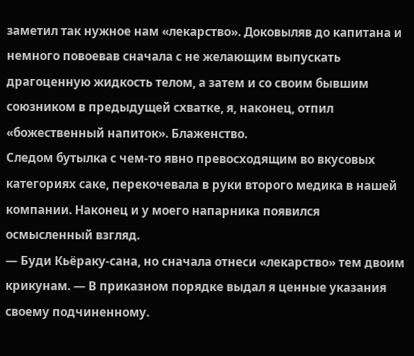заметил так нужное нам «лекарство». Доковыляв до капитана и немного повоевав сначала с не желающим выпускать драгоценную жидкость телом, а затем и со своим бывшим союзником в предыдущей схватке, я, наконец, отпил «божественный напиток». Блаженство.
Следом бутылка с чем-то явно превосходящим во вкусовых категориях саке, перекочевала в руки второго медика в нашей компании. Наконец и у моего напарника появился осмысленный взгляд.
— Буди Кьёраку-сана, но сначала отнеси «лекарство» тем двоим крикунам. — В приказном порядке выдал я ценные указания своему подчиненному.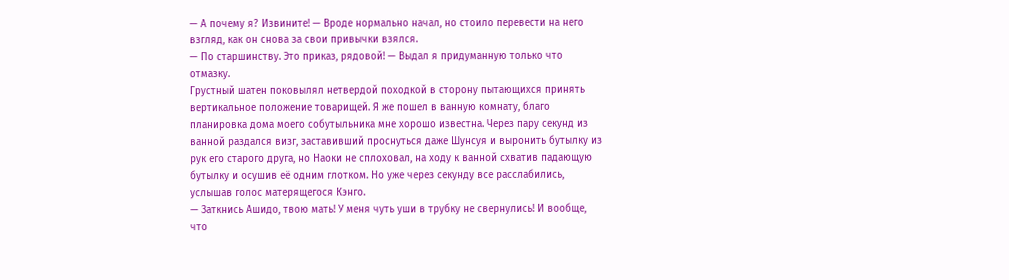— А почему я? Извините! — Вроде нормально начал, но стоило перевести на него взгляд, как он снова за свои привычки взялся.
— По старшинству. Это приказ, рядовой! — Выдал я придуманную только что отмазку.
Грустный шатен поковылял нетвердой походкой в сторону пытающихся принять вертикальное положение товарищей. Я же пошел в ванную комнату, благо планировка дома моего собутыльника мне хорошо известна. Через пару секунд из ванной раздался визг, заставивший проснуться даже Шунсуя и выронить бутылку из рук его старого друга, но Наоки не сплоховал, на ходу к ванной схватив падающую бутылку и осушив её одним глотком. Но уже через секунду все расслабились, услышав голос матерящегося Кэнго.
— Заткнись Ашидо, твою мать! У меня чуть уши в трубку не свернулись! И вообще, что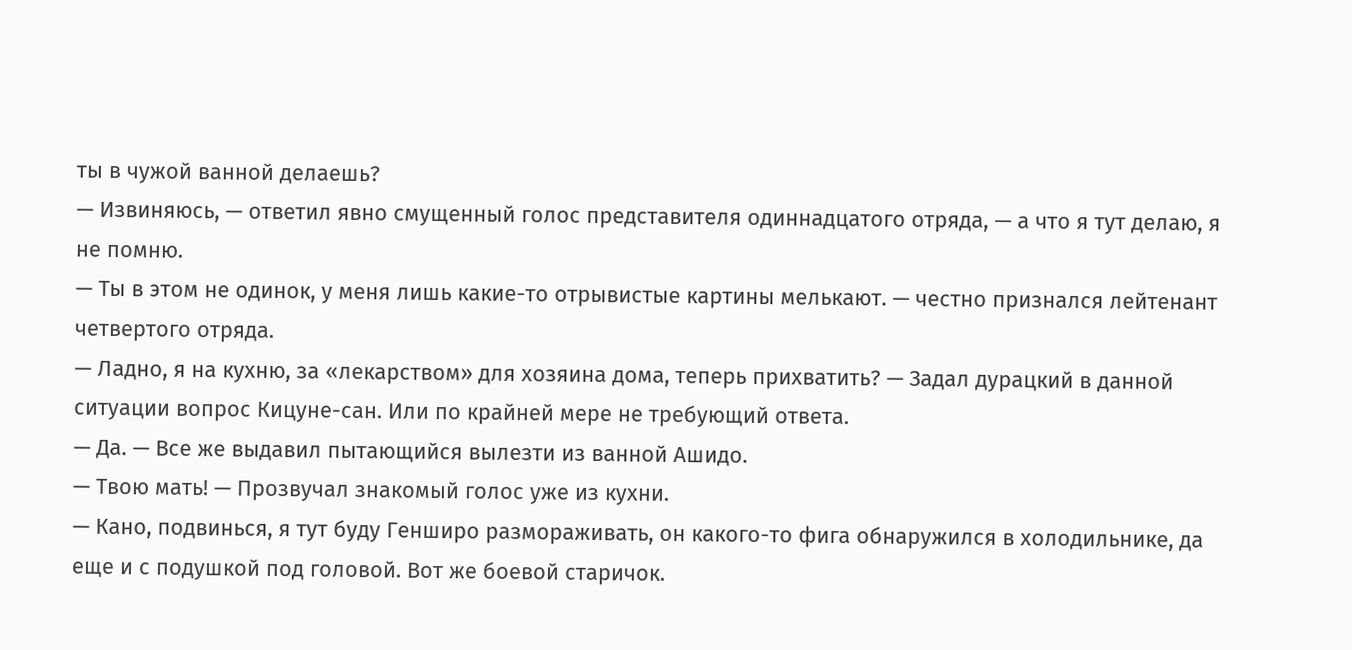ты в чужой ванной делаешь?
— Извиняюсь, — ответил явно смущенный голос представителя одиннадцатого отряда, — а что я тут делаю, я не помню.
— Ты в этом не одинок, у меня лишь какие-то отрывистые картины мелькают. — честно признался лейтенант четвертого отряда.
— Ладно, я на кухню, за «лекарством» для хозяина дома, теперь прихватить? — Задал дурацкий в данной ситуации вопрос Кицуне-сан. Или по крайней мере не требующий ответа.
— Да. — Все же выдавил пытающийся вылезти из ванной Ашидо.
— Твою мать! — Прозвучал знакомый голос уже из кухни.
— Кано, подвинься, я тут буду Генширо размораживать, он какого-то фига обнаружился в холодильнике, да еще и с подушкой под головой. Вот же боевой старичок.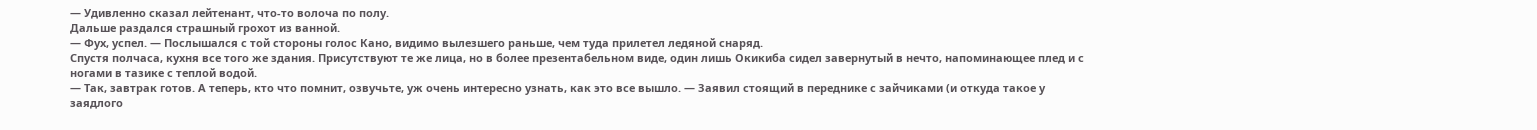— Удивленно сказал лейтенант, что-то волоча по полу.
Дальше раздался страшный грохот из ванной.
— Фух, успел. — Послышался с той стороны голос Кано, видимо вылезшего раньше, чем туда прилетел ледяной снаряд.
Спустя полчаса, кухня все того же здания. Присутствуют те же лица, но в более презентабельном виде, один лишь Окикиба сидел завернутый в нечто, напоминающее плед и с ногами в тазике с теплой водой.
— Так, завтрак готов. А теперь, кто что помнит, озвучьте, уж очень интересно узнать, как это все вышло. — Заявил стоящий в переднике с зайчиками (и откуда такое у заядлого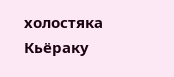холостяка Кьёраку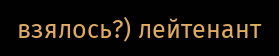взялось?) лейтенант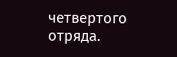четвертого отряда.